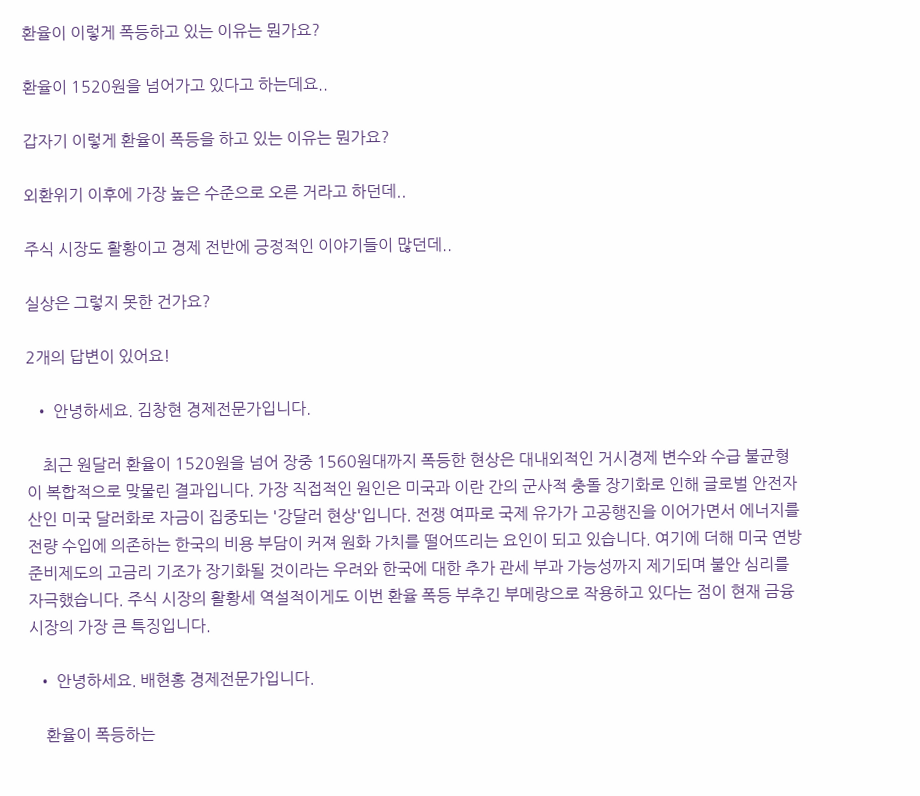환율이 이렇게 폭등하고 있는 이유는 뭔가요?

환율이 1520원을 넘어가고 있다고 하는데요..

갑자기 이렇게 환율이 폭등을 하고 있는 이유는 뭔가요?

외환위기 이후에 가장 높은 수준으로 오른 거라고 하던데..

주식 시장도 활황이고 경제 전반에 긍정적인 이야기들이 많던데..

실상은 그렇지 못한 건가요?

2개의 답변이 있어요!

  • 안녕하세요. 김창현 경제전문가입니다.

    최근 원달러 환율이 1520원을 넘어 장중 1560원대까지 폭등한 현상은 대내외적인 거시경제 변수와 수급 불균형이 복합적으로 맞물린 결과입니다. 가장 직접적인 원인은 미국과 이란 간의 군사적 충돌 장기화로 인해 글로벌 안전자산인 미국 달러화로 자금이 집중되는 '강달러 현상'입니다. 전쟁 여파로 국제 유가가 고공행진을 이어가면서 에너지를 전량 수입에 의존하는 한국의 비용 부담이 커져 원화 가치를 떨어뜨리는 요인이 되고 있습니다. 여기에 더해 미국 연방준비제도의 고금리 기조가 장기화될 것이라는 우려와 한국에 대한 추가 관세 부과 가능성까지 제기되며 불안 심리를 자극했습니다. 주식 시장의 활황세 역설적이게도 이번 환율 폭등 부추긴 부메랑으로 작용하고 있다는 점이 현재 금융 시장의 가장 큰 특징입니다.

  • 안녕하세요. 배현홍 경제전문가입니다.

    환율이 폭등하는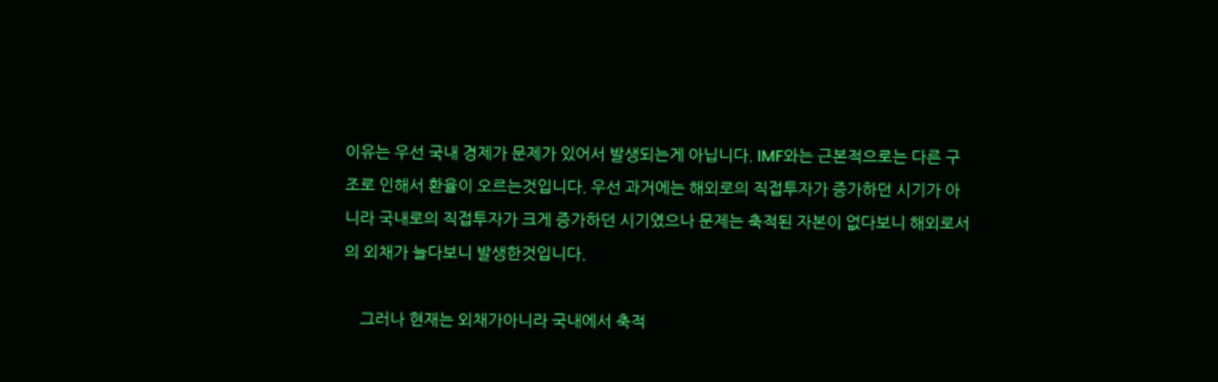이유는 우선 국내 경제가 문제가 있어서 발생되는게 아닙니다. IMF와는 근본적으로는 다른 구조로 인해서 환율이 오르는것입니다. 우선 과거에는 해외로의 직접투자가 증가하던 시기가 아니라 국내로의 직접투자가 크게 증가하던 시기였으나 문제는 축적된 자본이 없다보니 해외로서의 외채가 늘다보니 발생한것입니다.

    그러나 현재는 외채가아니라 국내에서 축적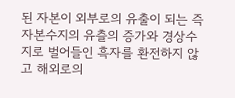된 자본이 외부로의 유출이 되는 즉 자본수지의 유츨의 증가와 경상수지로 벌어들인 흑자를 환전하지 않고 해외로의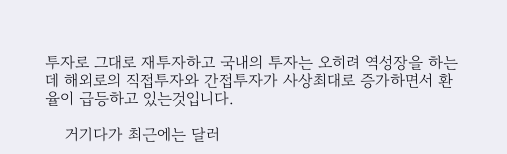투자로 그대로 재투자하고 국내의 투자는 오히려 역성장을 하는데 해외로의 직접투자와 간접투자가 사상최대로 증가하면서 환율이 급등하고 있는것입니다.

    거기다가 최근에는 달러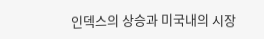인덱스의 상승과 미국내의 시장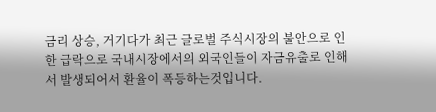금리 상승, 거기다가 최근 글로벌 주식시장의 불안으로 인한 급락으로 국내시장에서의 외국인들이 자금유출로 인해서 발생되어서 환율이 폭등하는것입니다.